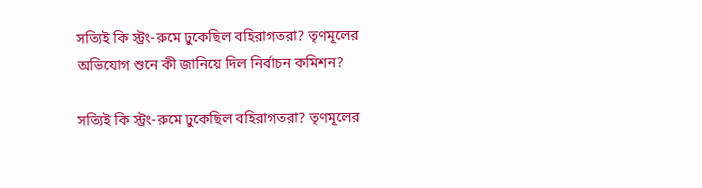সত্যিই কি স্ট্রং-রুমে ঢুকেছিল বহিরাগতরা? তৃণমূলের অভিযোগ শুনে কী জানিয়ে দিল নির্বাচন কমিশন?

সত্যিই কি স্ট্রং-রুমে ঢুকেছিল বহিরাগতরা? তৃণমূলের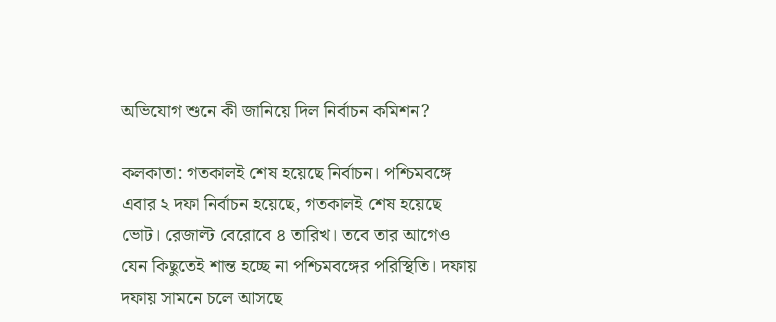অভিযোগ শুনে কী জানিয়ে দিল নির্বাচন কমিশন?

কলকাতা: গতকালই শেষ হয়েছে নির্বাচন। পশ্চিমবঙ্গে এবার ২ দফা নির্বাচন হয়েছে, গতকালই শেষ হয়েছে ভোট। রেজাল্ট বেরোবে ৪ তারিখ। তবে তার আগেও যেন কিছুতেই শান্ত হচ্ছে না পশ্চিমবঙ্গের পরিস্থিতি। দফায় দফায় সামনে চলে আসছে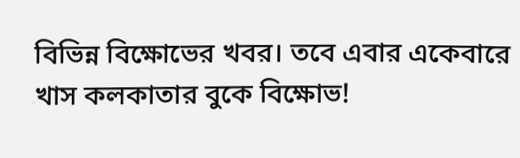বিভিন্ন বিক্ষোভের খবর। তবে এবার একেবারে খাস কলকাতার বুকে বিক্ষোভ!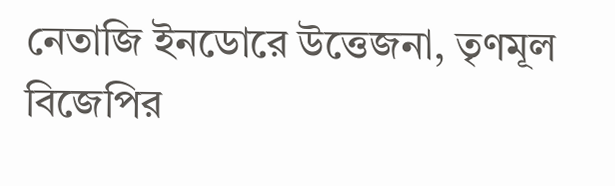নেতাজি ইনডোরে উত্তেজনা, তৃণমূল বিজেপির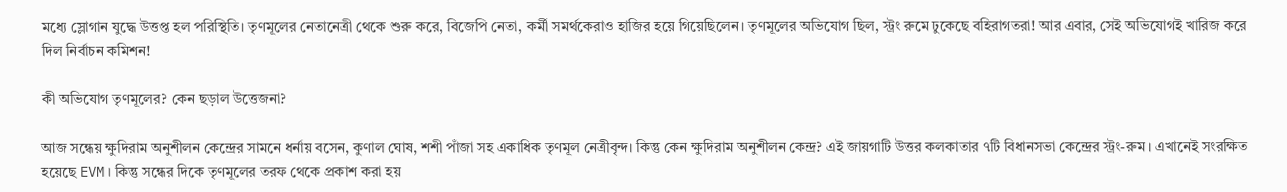মধ্যে স্লোগান যুদ্ধে উত্তপ্ত হল পরিস্থিতি। তৃণমূলের নেতানেত্রী থেকে শুরু করে, বিজেপি নেতা, কর্মী সমর্থকেরাও হাজির হয়ে গিয়েছিলেন। তৃণমূলের অভিযোগ ছিল, স্ট্রং রুমে ঢুকেছে বহিরাগতরা! আর এবার, সেই অভিযোগই খারিজ করে দিল নির্বাচন কমিশন!

কী অভিযোগ তৃণমূলের? কেন ছড়াল উত্তেজনা?

আজ সন্ধেয় ক্ষুদিরাম অনুশীলন কেন্দ্রের সামনে ধর্নায় বসেন, কুণাল ঘোষ, শশী পাঁজা সহ একাধিক তৃণমূল নেত্রীবৃন্দ। কিন্তু কেন ক্ষুদিরাম অনুশীলন কেন্দ্র? এই জায়গাটি উত্তর কলকাতার ৭টি বিধানসভা কেন্দ্রের স্ট্রং-রুম। এখানেই সংরক্ষিত হয়েছে EVM। কিন্তু সন্ধের দিকে তৃণমূলের তরফ থেকে প্রকাশ করা হয়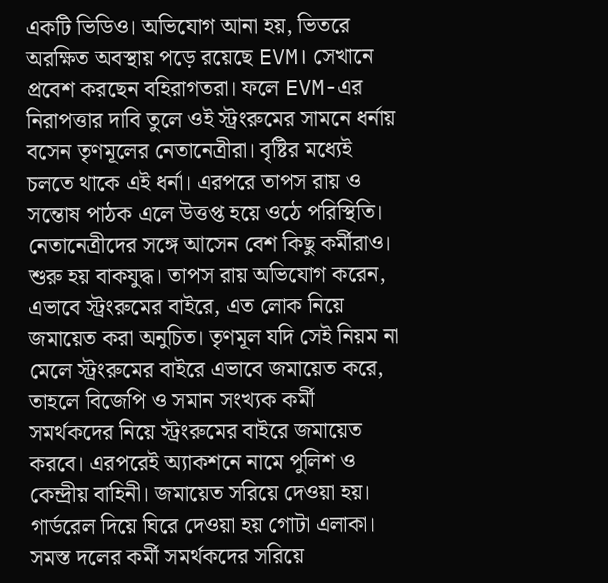একটি ভিডিও। অভিযোগ আনা হয়, ভিতরে অরক্ষিত অবস্থায় পড়ে রয়েছে EVM। সেখানে প্রবেশ করছেন বহিরাগতরা। ফলে EVM-এর নিরাপত্তার দাবি তুলে ওই স্ট্রংরুমের সামনে ধর্নায় বসেন তৃণমূলের নেতানেত্রীরা। বৃষ্টির মধ্যেই চলতে থাকে এই ধর্না। এরপরে তাপস রায় ও সন্তোষ পাঠক এলে উত্তপ্ত হয়ে ওঠে পরিস্থিতি। নেতানেত্রীদের সঙ্গে আসেন বেশ কিছু কর্মীরাও। শুরু হয় বাকযুদ্ধ। তাপস রায় অভিযোগ করেন, এভাবে স্ট্রংরুমের বাইরে, এত লোক নিয়ে জমায়েত করা অনুচিত। তৃণমূল যদি সেই নিয়ম না মেলে স্ট্রংরুমের বাইরে এভাবে জমায়েত করে, তাহলে বিজেপি ও সমান সংখ্যক কর্মী সমর্থকদের নিয়ে স্ট্রংরুমের বাইরে জমায়েত করবে। এরপরেই অ্যাকশনে নামে পুলিশ ও কেন্দ্রীয় বাহিনী। জমায়েত সরিয়ে দেওয়া হয়। গার্ডরেল দিয়ে ঘিরে দেওয়া হয় গোটা এলাকা। সমস্ত দলের কর্মী সমর্থকদের সরিয়ে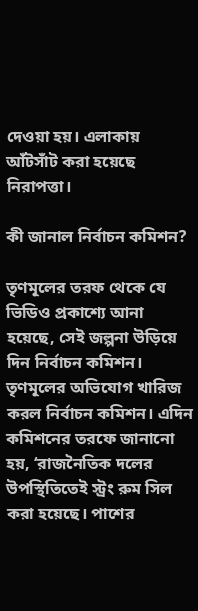দেওয়া হয়। এলাকায় আঁটসাঁট করা হয়েছে নিরাপত্তা।

কী জানাল নির্বাচন কমিশন?

তৃণমূলের তরফ থেকে যে ভিডিও প্রকাশ্যে আনা হয়েছে, সেই জল্পনা উড়িয়ে দিন নির্বাচন কমিশন। তৃণমূলের অভিযোগ খারিজ করল নির্বাচন কমিশন। এদিন কমিশনের তরফে জানানো হয়, ‘রাজনৈতিক দলের উপস্থিতিতেই স্ট্রং রুম সিল করা হয়েছে। পাশের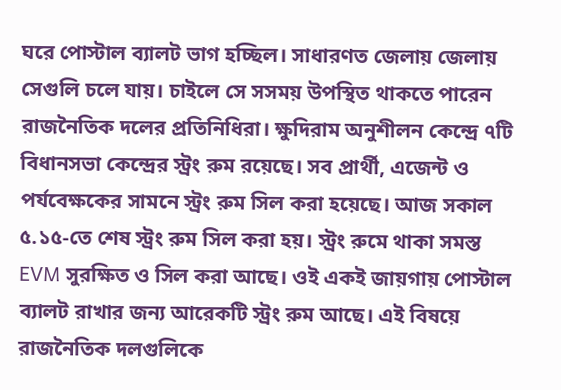ঘরে পোস্টাল ব্যালট ভাগ হচ্ছিল। সাধারণত জেলায় জেলায় সেগুলি চলে যায়। চাইলে সে সসময় উপস্থিত থাকতে পারেন রাজনৈতিক দলের প্রতিনিধিরা। ক্ষুদিরাম অনুশীলন কেন্দ্রে ৭টি বিধানসভা কেন্দ্রের স্ট্রং রুম রয়েছে। সব প্রার্থী, এজেন্ট ও পর্যবেক্ষকের সামনে স্ট্রং রুম সিল করা হয়েছে। আজ সকাল ৫.১৫-তে শেষ স্ট্রং রুম সিল করা হয়। স্ট্রং রুমে থাকা সমস্ত EVM সুরক্ষিত ও সিল করা আছে। ওই একই জায়গায় পোস্টাল ব্যালট রাখার জন্য আরেকটি স্ট্রং রুম আছে। এই বিষয়ে রাজনৈতিক দলগুলিকে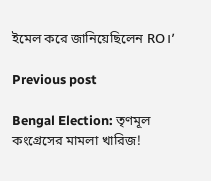ইমেল করে জানিয়েছিলেন RO।’

Previous post

Bengal Election: তৃণমূল কংগ্রেসের মামলা খারিজ!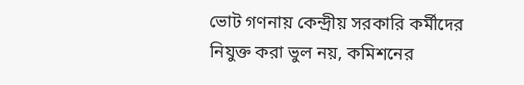ভোট গণনায় কেন্দ্রীয় সরকারি কর্মীদের নিযুক্ত করা ভুল নয়, কমিশনের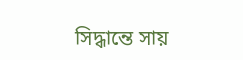সিদ্ধান্তে সায়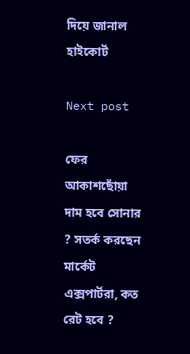দিয়ে জানাল হাইকোর্ট

Next post

ফের আকাশছোঁয়া দাম হবে সোনার ? সতর্ক করছেন মার্কেট এক্সপার্টরা, কত রেট হবে ?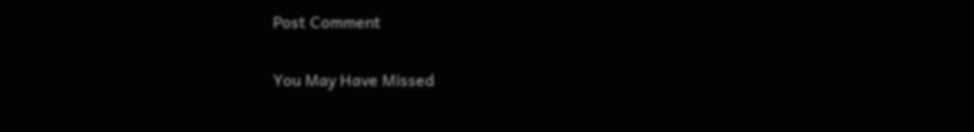Post Comment

You May Have Missed